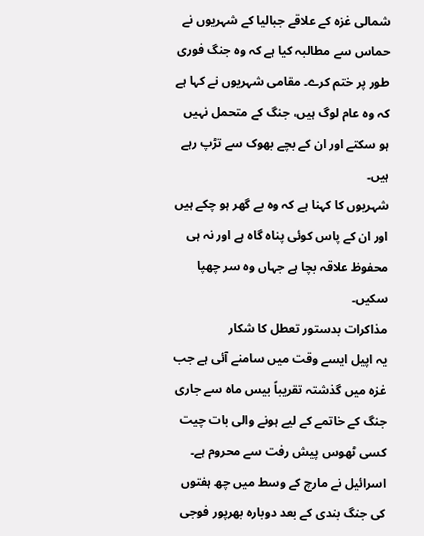شمالی غزہ کے علاقے جبالیا کے شہریوں نے حماس سے مطالبہ کیا ہے کہ وہ جنگ فوری طور پر ختم کرے۔ مقامی شہریوں نے کہا ہے کہ وہ عام لوگ ہیں، جنگ کے متحمل نہیں ہو سکتے اور ان کے بچے بھوک سے تڑپ رہے ہیں۔
شہریوں کا کہنا ہے کہ وہ بے گھر ہو چکے ہیں اور ان کے پاس کوئی پناہ گاہ ہے اور نہ ہی محفوظ علاقہ بچا ہے جہاں وہ سر چھپا سکیں۔
مذاکرات بدستور تعطل کا شکار
یہ اپیل ایسے وقت میں سامنے آئی ہے جب غزہ میں گذشتہ تقریباً بیس ماہ سے جاری جنگ کے خاتمے کے لیے ہونے والی بات چیت کسی ٹھوس پیش رفت سے محروم ہے۔ اسرائیل نے مارچ کے وسط میں چھ ہفتوں کی جنگ بندی کے بعد دوبارہ بھرپور فوجی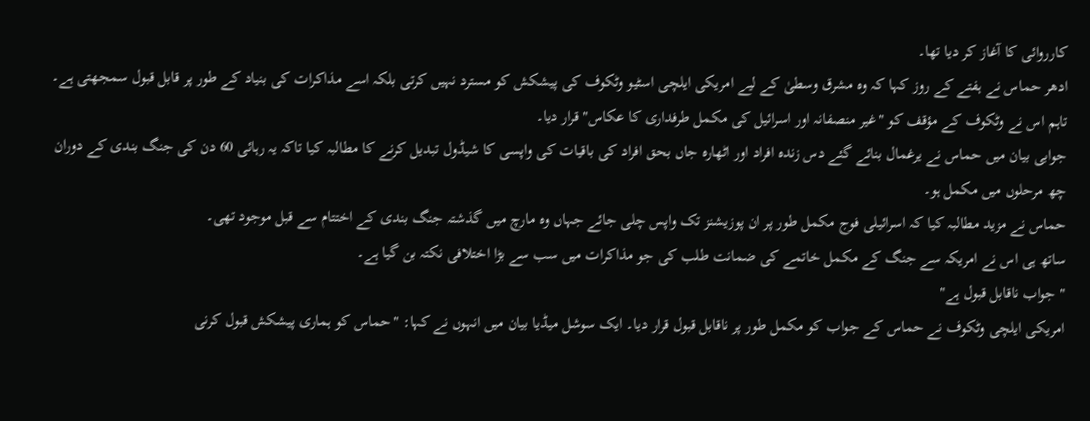کارروائی کا آغاز کر دیا تھا۔
ادھر حماس نے ہفتے کے روز کہا کہ وہ مشرق وسطیٰ کے لیے امریکی ایلچی اسٹیو وٹکوف کی پیشکش کو مسترد نہیں کرتی بلکہ اسے مذاکرات کی بنیاد کے طور پر قابل قبول سمجھتی ہے۔
تاہم اس نے وٹکوف کے مؤقف کو "غیر منصفانہ اور اسرائیل کی مکمل طرفداری کا عکاس" قرار دیا۔
جوابی بیان میں حماس نے یرغمال بنائے گئے دس زندہ افراد اور اٹھارہ جاں بحق افراد کی باقیات کی واپسی کا شیڈول تبدیل کرنے کا مطالبہ کیا تاکہ یہ رہائی 60 دن کی جنگ بندی کے دوران چھ مرحلوں میں مکمل ہو۔
حماس نے مزید مطالبہ کیا کہ اسرائیلی فوج مکمل طور پر ان پوزیشنز تک واپس چلی جائے جہاں وہ مارچ میں گذشتہ جنگ بندی کے اختتام سے قبل موجود تھی۔
ساتھ ہی اس نے امریکہ سے جنگ کے مکمل خاتمے کی ضمانت طلب کی جو مذاکرات میں سب سے بڑا اختلافی نکتہ بن گیا ہے۔
" جواب ناقابل قبول ہے"
امریکی ایلچی وٹکوف نے حماس کے جواب کو مکمل طور پر ناقابل قبول قرار دیا۔ ایک سوشل میڈیا بیان میں انہوں نے کہا: "حماس کو ہماری پیشکش قبول کرنی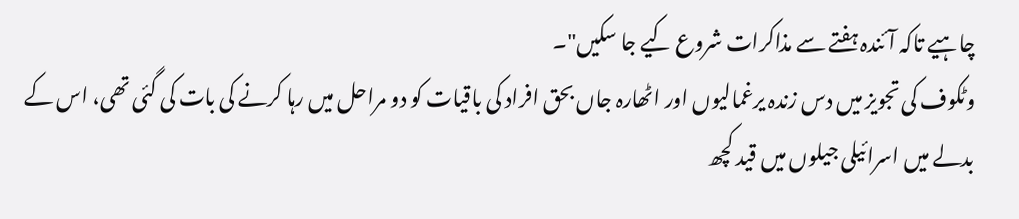چاہیے تاکہ آئندہ ہفتے سے مذاکرات شروع کیے جا سکیں"۔
وٹکوف کی تجویز میں دس زندہ یرغمالیوں اور اٹھارہ جاں بحق افراد کی باقیات کو دو مراحل میں رہا کرنے کی بات کی گئی تھی، اس کے بدلے میں اسرائیلی جیلوں میں قید کچھ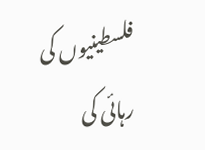فلسطینیوں کی رہائی کی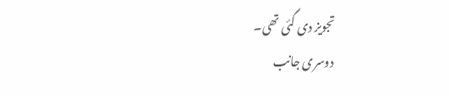تجویز دی گئی تھی۔
دوسری جانب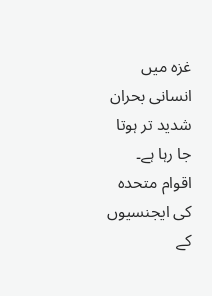غزہ میں انسانی بحران شدید تر ہوتا جا رہا ہے۔ اقوام متحدہ کی ایجنسیوں کے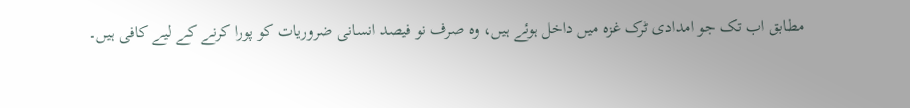مطابق اب تک جو امدادی ٹرک غزہ میں داخل ہوئے ہیں، وہ صرف نو فیصد انسانی ضروریات کو پورا کرنے کے لیے کافی ہیں۔